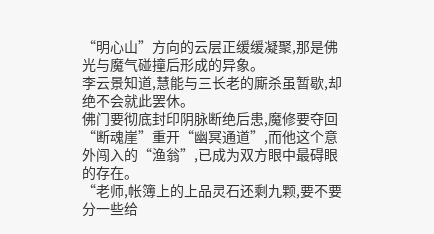“明心山”方向的云层正缓缓凝聚,那是佛光与魔气碰撞后形成的异象。
李云景知道,慧能与三长老的廝杀虽暂歇,却绝不会就此罢休。
佛门要彻底封印阴脉断绝后患,魔修要夺回“断魂崖”重开“幽冥通道”,而他这个意外闯入的“渔翁”,已成为双方眼中最碍眼的存在。
“老师,帐簿上的上品灵石还剩九颗,要不要分一些给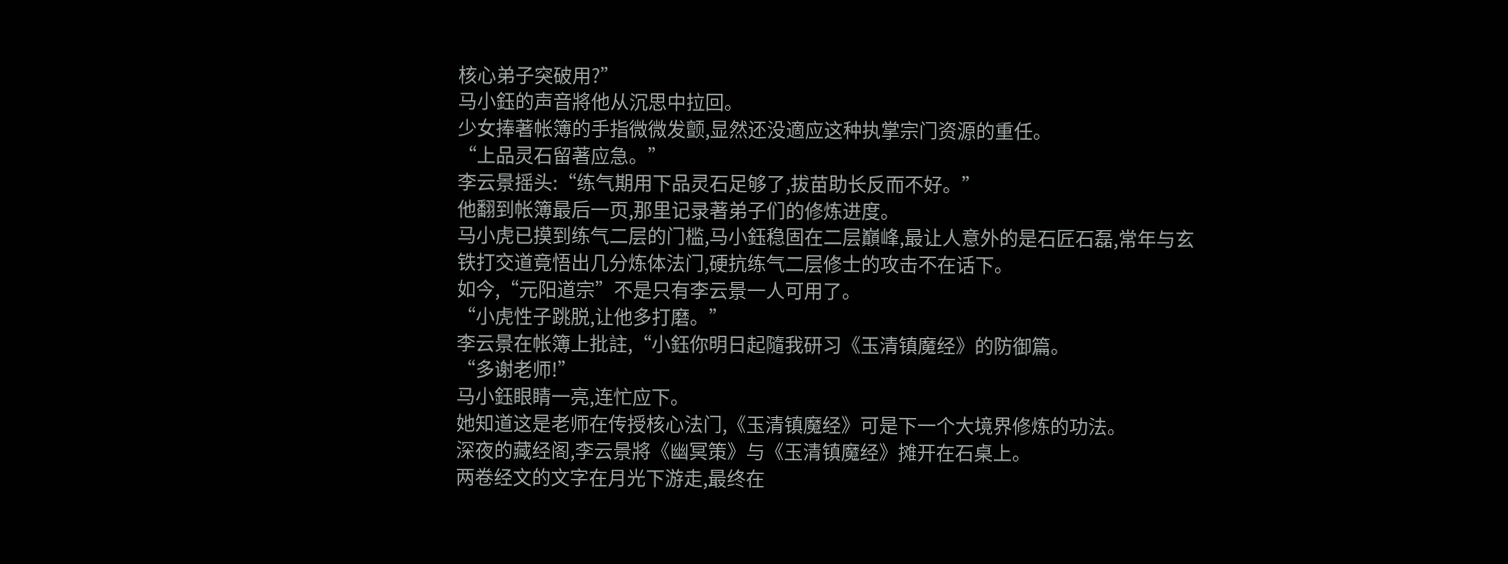核心弟子突破用?”
马小鈺的声音將他从沉思中拉回。
少女捧著帐簿的手指微微发颤,显然还没適应这种执掌宗门资源的重任。
“上品灵石留著应急。”
李云景摇头:“练气期用下品灵石足够了,拔苗助长反而不好。”
他翻到帐簿最后一页,那里记录著弟子们的修炼进度。
马小虎已摸到练气二层的门槛,马小鈺稳固在二层巔峰,最让人意外的是石匠石磊,常年与玄铁打交道竟悟出几分炼体法门,硬抗练气二层修士的攻击不在话下。
如今,“元阳道宗”不是只有李云景一人可用了。
“小虎性子跳脱,让他多打磨。”
李云景在帐簿上批註,“小鈺你明日起隨我研习《玉清镇魔经》的防御篇。
“多谢老师!”
马小鈺眼睛一亮,连忙应下。
她知道这是老师在传授核心法门,《玉清镇魔经》可是下一个大境界修炼的功法。
深夜的藏经阁,李云景將《幽冥策》与《玉清镇魔经》摊开在石桌上。
两卷经文的文字在月光下游走,最终在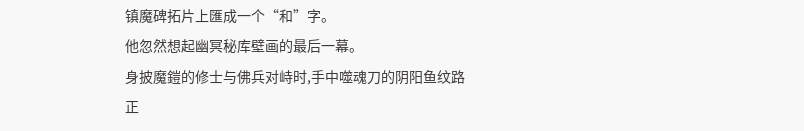镇魔碑拓片上匯成一个“和”字。
他忽然想起幽冥秘库壁画的最后一幕。
身披魔鎧的修士与佛兵对峙时,手中噬魂刀的阴阳鱼纹路正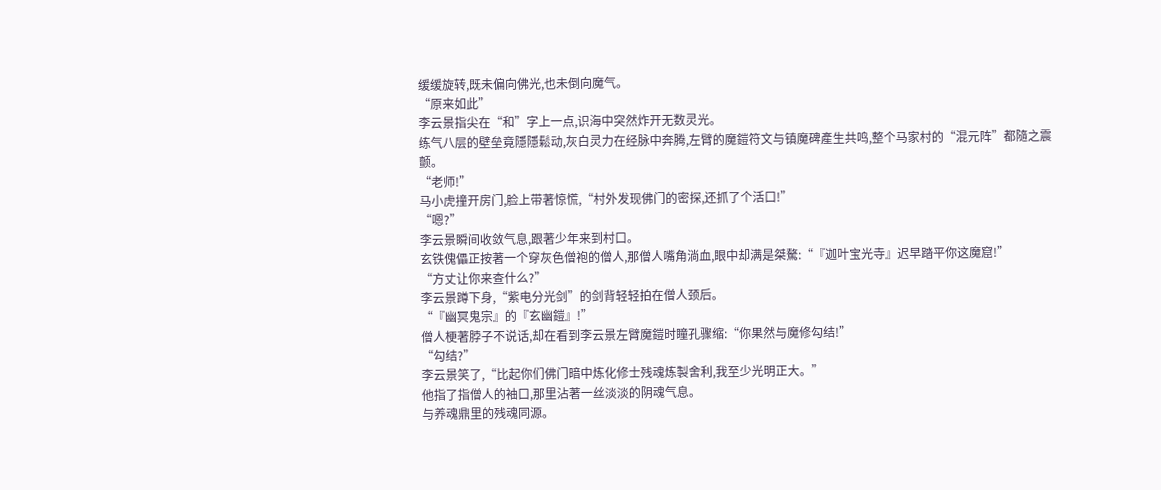缓缓旋转,既未偏向佛光,也未倒向魔气。
“原来如此”
李云景指尖在“和”字上一点,识海中突然炸开无数灵光。
练气八层的壁垒竟隱隱鬆动,灰白灵力在经脉中奔腾,左臂的魔鎧符文与镇魔碑產生共鸣,整个马家村的“混元阵”都隨之震颤。
“老师!”
马小虎撞开房门,脸上带著惊慌,“村外发现佛门的密探,还抓了个活口!”
“嗯?”
李云景瞬间收敛气息,跟著少年来到村口。
玄铁傀儡正按著一个穿灰色僧袍的僧人,那僧人嘴角淌血,眼中却满是桀驁:“『迦叶宝光寺』迟早踏平你这魔窟!”
“方丈让你来查什么?”
李云景蹲下身,“紫电分光剑”的剑背轻轻拍在僧人颈后。
“『幽冥鬼宗』的『玄幽鎧』!”
僧人梗著脖子不说话,却在看到李云景左臂魔鎧时瞳孔骤缩:“你果然与魔修勾结!”
“勾结?”
李云景笑了,“比起你们佛门暗中炼化修士残魂炼製舍利,我至少光明正大。”
他指了指僧人的袖口,那里沾著一丝淡淡的阴魂气息。
与养魂鼎里的残魂同源。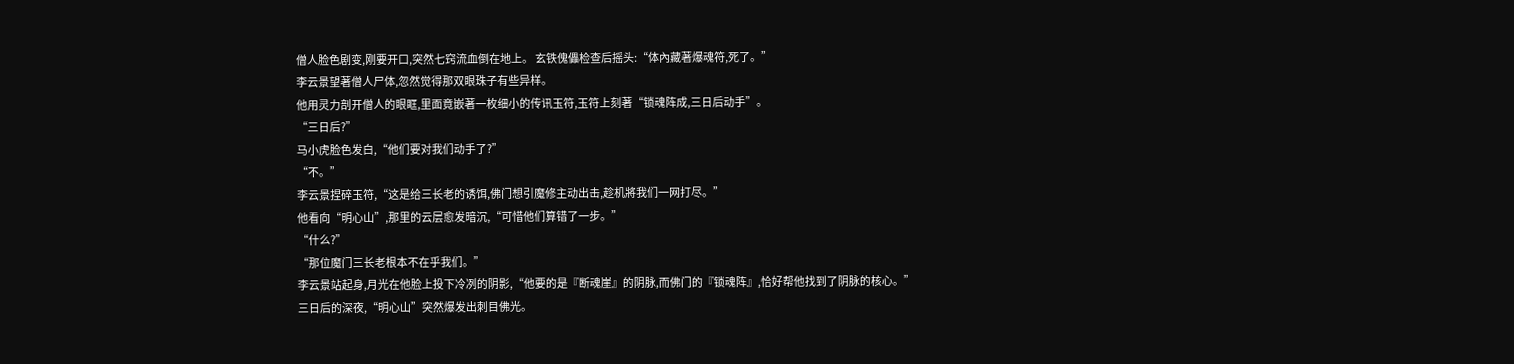僧人脸色剧变,刚要开口,突然七窍流血倒在地上。 玄铁傀儡检查后摇头:“体內藏著爆魂符,死了。”
李云景望著僧人尸体,忽然觉得那双眼珠子有些异样。
他用灵力剖开僧人的眼眶,里面竟嵌著一枚细小的传讯玉符,玉符上刻著“锁魂阵成,三日后动手”。
“三日后?”
马小虎脸色发白,“他们要对我们动手了?”
“不。”
李云景捏碎玉符,“这是给三长老的诱饵,佛门想引魔修主动出击,趁机將我们一网打尽。”
他看向“明心山”,那里的云层愈发暗沉,“可惜他们算错了一步。”
“什么?”
“那位魔门三长老根本不在乎我们。”
李云景站起身,月光在他脸上投下冷冽的阴影,“他要的是『断魂崖』的阴脉,而佛门的『锁魂阵』,恰好帮他找到了阴脉的核心。”
三日后的深夜,“明心山”突然爆发出刺目佛光。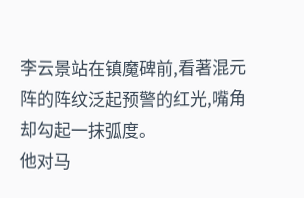李云景站在镇魔碑前,看著混元阵的阵纹泛起预警的红光,嘴角却勾起一抹弧度。
他对马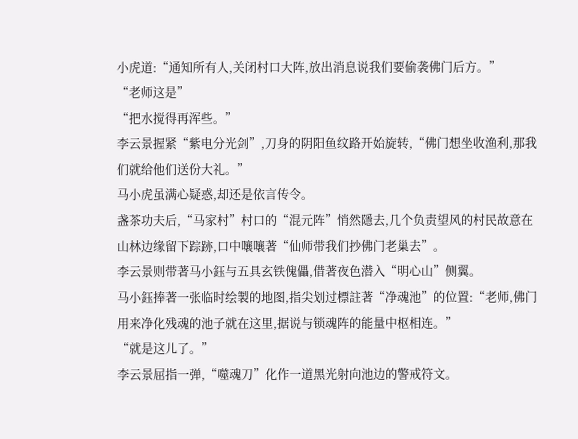小虎道:“通知所有人,关闭村口大阵,放出消息说我们要偷袭佛门后方。”
“老师这是”
“把水搅得再浑些。”
李云景握紧“紫电分光剑”,刀身的阴阳鱼纹路开始旋转,“佛门想坐收渔利,那我们就给他们送份大礼。”
马小虎虽满心疑惑,却还是依言传令。
盏茶功夫后,“马家村”村口的“混元阵”悄然隱去,几个负责望风的村民故意在山林边缘留下踪跡,口中嚷嚷著“仙师带我们抄佛门老巢去”。
李云景则带著马小鈺与五具玄铁傀儡,借著夜色潜入“明心山”侧翼。
马小鈺捧著一张临时绘製的地图,指尖划过標註著“净魂池”的位置:“老师,佛门用来净化残魂的池子就在这里,据说与锁魂阵的能量中枢相连。”
“就是这儿了。”
李云景屈指一弹,“噬魂刀”化作一道黑光射向池边的警戒符文。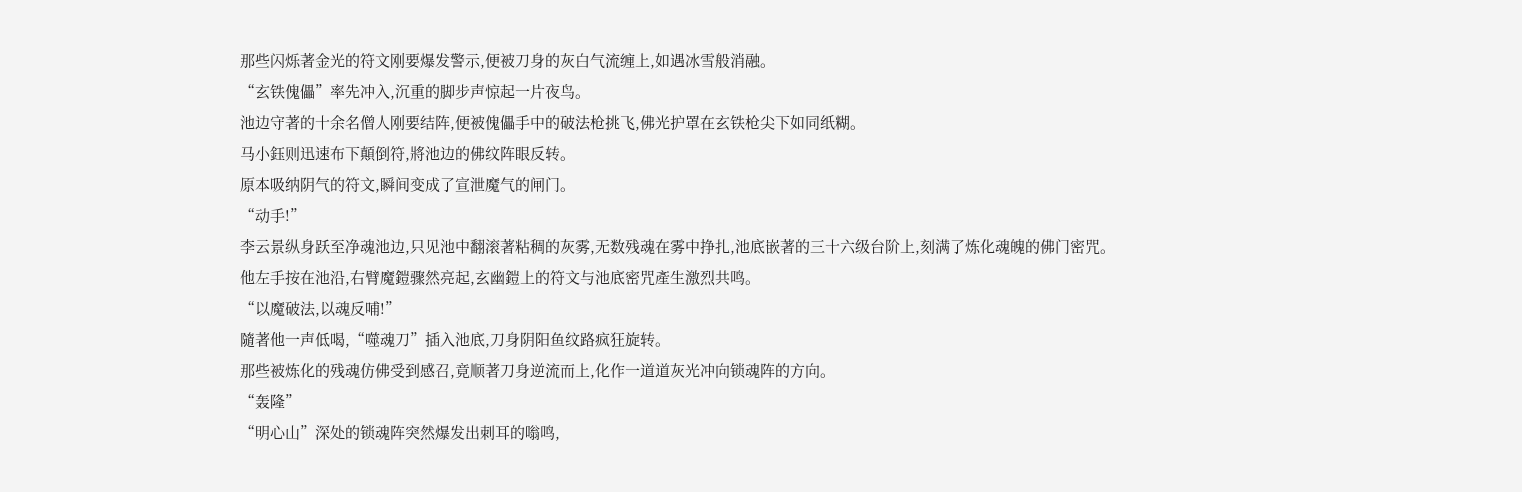那些闪烁著金光的符文刚要爆发警示,便被刀身的灰白气流缠上,如遇冰雪般消融。
“玄铁傀儡”率先冲入,沉重的脚步声惊起一片夜鸟。
池边守著的十余名僧人刚要结阵,便被傀儡手中的破法枪挑飞,佛光护罩在玄铁枪尖下如同纸糊。
马小鈺则迅速布下顛倒符,將池边的佛纹阵眼反转。
原本吸纳阴气的符文,瞬间变成了宣泄魔气的闸门。
“动手!”
李云景纵身跃至净魂池边,只见池中翻滚著粘稠的灰雾,无数残魂在雾中挣扎,池底嵌著的三十六级台阶上,刻满了炼化魂魄的佛门密咒。
他左手按在池沿,右臂魔鎧骤然亮起,玄幽鎧上的符文与池底密咒產生激烈共鸣。
“以魔破法,以魂反哺!”
隨著他一声低喝,“噬魂刀”插入池底,刀身阴阳鱼纹路疯狂旋转。
那些被炼化的残魂仿佛受到感召,竟顺著刀身逆流而上,化作一道道灰光冲向锁魂阵的方向。
“轰隆”
“明心山”深处的锁魂阵突然爆发出刺耳的嗡鸣,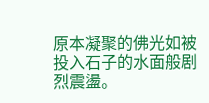原本凝聚的佛光如被投入石子的水面般剧烈震盪。